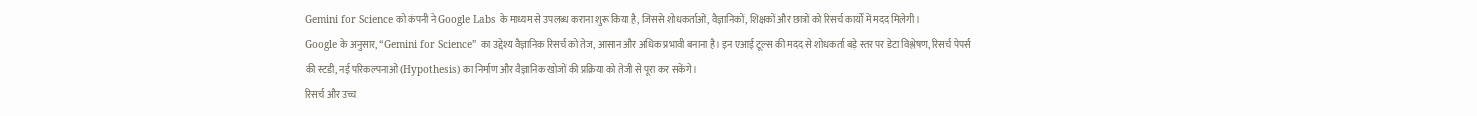Gemini for Science को कंपनी ने Google Labs के माध्यम से उपलब्ध कराना शुरू किया है, जिससे शोधकर्ताओं, वैज्ञानिकों, शिक्षकों और छात्रों को रिसर्च कार्यों में मदद मिलेगी।
Google के अनुसार, “Gemini for Science” का उद्देश्य वैज्ञानिक रिसर्च को तेज, आसान और अधिक प्रभावी बनाना है। इन एआई टूल्स की मदद से शोधकर्ता बड़े स्तर पर डेटा विश्लेषण, रिसर्च पेपर्स की स्टडी, नई परिकल्पनाओं (Hypothesis) का निर्माण और वैज्ञानिक खोजों की प्रक्रिया को तेजी से पूरा कर सकेंगे।
रिसर्च और उच्च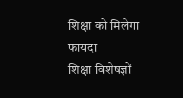शिक्षा को मिलेगा फायदा
शिक्षा विशेषज्ञों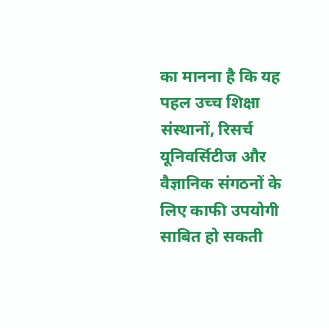का मानना है कि यह पहल उच्च शिक्षा संस्थानों, रिसर्च यूनिवर्सिटीज और वैज्ञानिक संगठनों के लिए काफी उपयोगी साबित हो सकती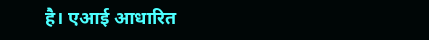है। एआई आधारित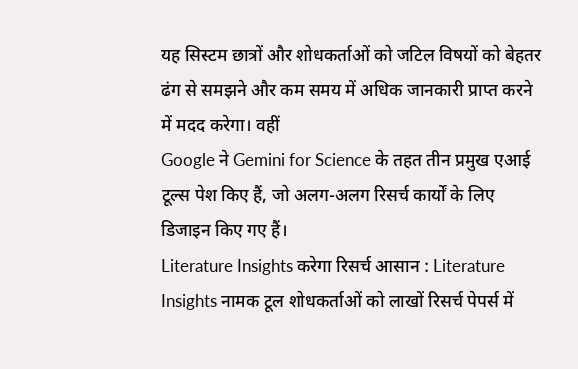यह सिस्टम छात्रों और शोधकर्ताओं को जटिल विषयों को बेहतर ढंग से समझने और कम समय में अधिक जानकारी प्राप्त करने में मदद करेगा। वहीं
Google ने Gemini for Science के तहत तीन प्रमुख एआई टूल्स पेश किए हैं, जो अलग-अलग रिसर्च कार्यों के लिए डिजाइन किए गए हैं।
Literature Insights करेगा रिसर्च आसान : Literature Insights नामक टूल शोधकर्ताओं को लाखों रिसर्च पेपर्स में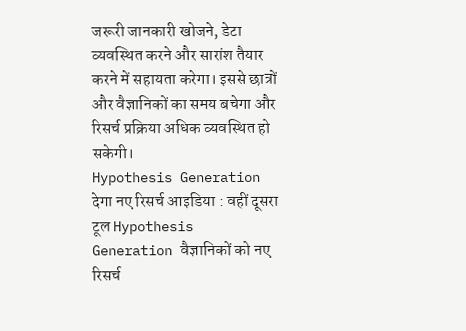जरूरी जानकारी खोजने, डेटा व्यवस्थित करने और सारांश तैयार करने में सहायता करेगा। इससे छात्रों और वैज्ञानिकों का समय बचेगा और रिसर्च प्रक्रिया अधिक व्यवस्थित हो सकेगी।
Hypothesis Generation देगा नए रिसर्च आइडिया : वहीं दूसरा टूल Hypothesis Generation वैज्ञानिकों को नए रिसर्च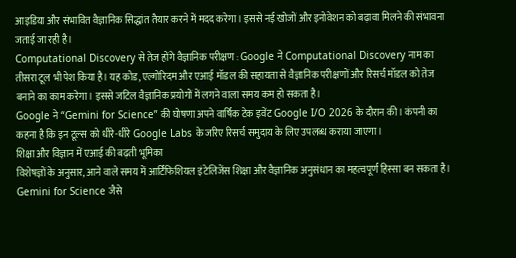आइडिया और संभावित वैज्ञानिक सिद्धांत तैयार करने में मदद करेगा। इससे नई खोजों और इनोवेशन को बढ़ावा मिलने की संभावना जताई जा रही है।
Computational Discovery से तेज होंगे वैज्ञानिक परीक्षण : Google ने Computational Discovery नाम का तीसरा टूल भी पेश किया है। यह कोड, एल्गोरिदम और एआई मॉडल की सहायता से वैज्ञानिक परीक्षणों और रिसर्च मॉडल को तेज बनाने का काम करेगा। इससे जटिल वैज्ञानिक प्रयोगों में लगने वाला समय कम हो सकता है।
Google ने “Gemini for Science” की घोषणा अपने वार्षिक टेक इवेंट Google I/O 2026 के दौरान की। कंपनी का कहना है कि इन टूल्स को धीरे-धीरे Google Labs के जरिए रिसर्च समुदाय के लिए उपलब्ध कराया जाएगा।
शिक्षा और विज्ञान में एआई की बढ़ती भूमिका
विशेषज्ञों के अनुसार, आने वाले समय में आर्टिफिशियल इंटेलिजेंस शिक्षा और वैज्ञानिक अनुसंधान का महत्वपूर्ण हिस्सा बन सकता है। Gemini for Science जैसे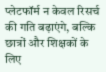प्लेटफॉर्म न केवल रिसर्च की गति बढ़ाएंगे, बल्कि छात्रों और शिक्षकों के लिए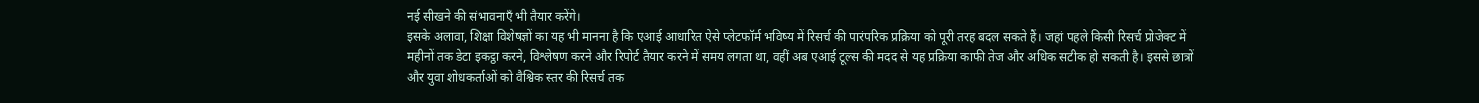नई सीखने की संभावनाएँ भी तैयार करेंगे।
इसके अलावा, शिक्षा विशेषज्ञों का यह भी मानना है कि एआई आधारित ऐसे प्लेटफॉर्म भविष्य में रिसर्च की पारंपरिक प्रक्रिया को पूरी तरह बदल सकते हैं। जहां पहले किसी रिसर्च प्रोजेक्ट में महीनों तक डेटा इकट्ठा करने, विश्लेषण करने और रिपोर्ट तैयार करने में समय लगता था, वहीं अब एआई टूल्स की मदद से यह प्रक्रिया काफी तेज और अधिक सटीक हो सकती है। इससे छात्रों और युवा शोधकर्ताओं को वैश्विक स्तर की रिसर्च तक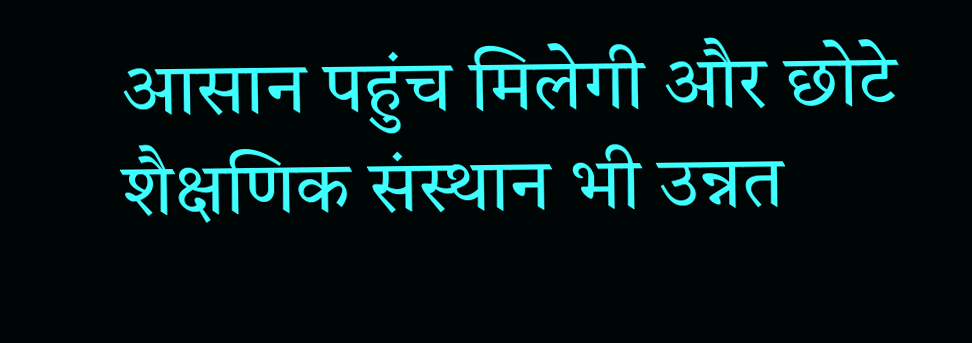आसान पहुंच मिलेगी और छोटे शैक्षणिक संस्थान भी उन्नत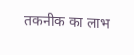तकनीक का लाभ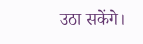उठा सकेंगे।